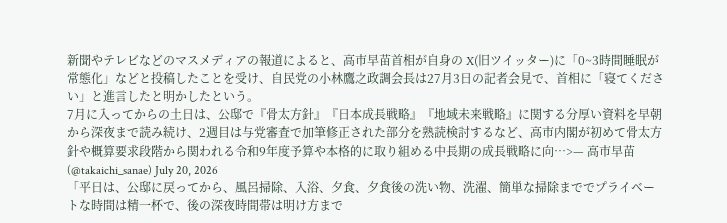新聞やテレビなどのマスメディアの報道によると、高市早苗首相が自身の X(旧ツイッター)に「0~3時間睡眠が常態化」などと投稿したことを受け、自民党の小林鷹之政調会長は27月3日の記者会見で、首相に「寝てください」と進言したと明かしたという。
7月に入ってからの土日は、公邸で『骨太方針』『日本成長戦略』『地域未来戦略』に関する分厚い資料を早朝から深夜まで読み続け、2週目は与党審査で加筆修正された部分を熟読検討するなど、高市内閣が初めて骨太方針や概算要求段階から関われる令和9年度予算や本格的に取り組める中長期の成長戦略に向…>— 高市早苗 (@takaichi_sanae) July 20, 2026
「平日は、公邸に戻ってから、風呂掃除、入浴、夕食、夕食後の洗い物、洗濯、簡単な掃除まででプライベートな時間は精一杯で、後の深夜時間帯は明け方まで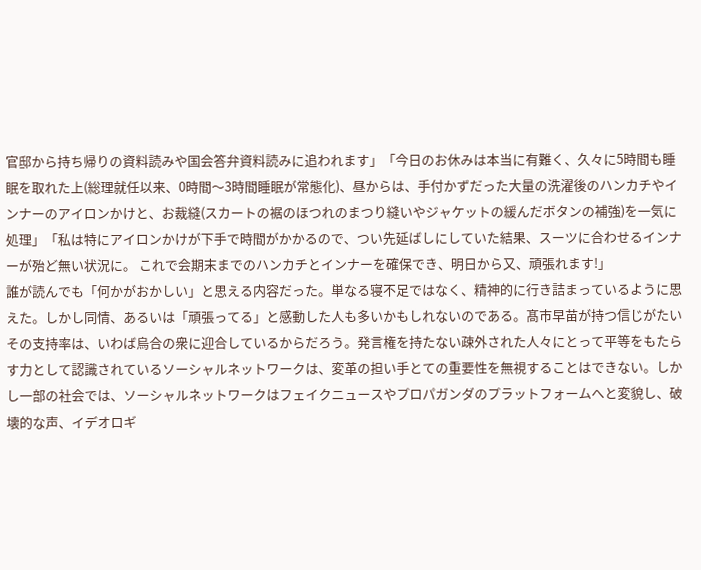官邸から持ち帰りの資料読みや国会答弁資料読みに追われます」「今日のお休みは本当に有難く、久々に5時間も睡眠を取れた上(総理就任以来、0時間〜3時間睡眠が常態化)、昼からは、手付かずだった大量の洗濯後のハンカチやインナーのアイロンかけと、お裁縫(スカートの裾のほつれのまつり縫いやジャケットの緩んだボタンの補強)を一気に処理」「私は特にアイロンかけが下手で時間がかかるので、つい先延ばしにしていた結果、スーツに合わせるインナーが殆ど無い状況に。 これで会期末までのハンカチとインナーを確保でき、明日から又、頑張れます!」
誰が読んでも「何かがおかしい」と思える内容だった。単なる寝不足ではなく、精神的に行き詰まっているように思えた。しかし同情、あるいは「頑張ってる」と感動した人も多いかもしれないのである。髙市早苗が持つ信じがたいその支持率は、いわば烏合の衆に迎合しているからだろう。発言権を持たない疎外された人々にとって平等をもたらす力として認識されているソーシャルネットワークは、変革の担い手とての重要性を無視することはできない。しかし一部の社会では、ソーシャルネットワークはフェイクニュースやプロパガンダのプラットフォームへと変貌し、破壊的な声、イデオロギ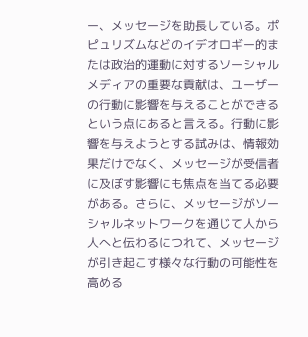ー、メッセージを助長している。ポピュリズムなどのイデオロギー的または政治的運動に対するソーシャルメディアの重要な貢献は、ユーザーの行動に影響を与えることができるという点にあると言える。行動に影響を与えようとする試みは、情報効果だけでなく、メッセージが受信者に及ぼす影響にも焦点を当てる必要がある。さらに、メッセージがソーシャルネットワークを通じて人から人へと伝わるにつれて、メッセージが引き起こす様々な行動の可能性を高める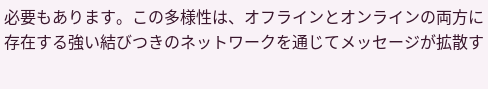必要もあります。この多様性は、オフラインとオンラインの両方に存在する強い結びつきのネットワークを通じてメッセージが拡散す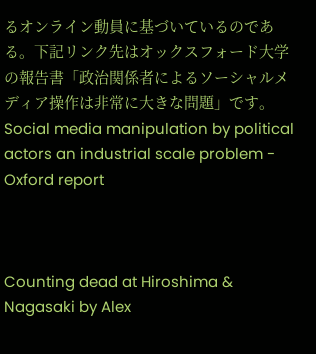るオンライン動員に基づいているのである。下記リンク先はオックスフォード大学の報告書「政治関係者によるソーシャルメディア操作は非常に大きな問題」です。
Social media manipulation by political actors an industrial scale problem - Oxford report



Counting dead at Hiroshima & Nagasaki by Alex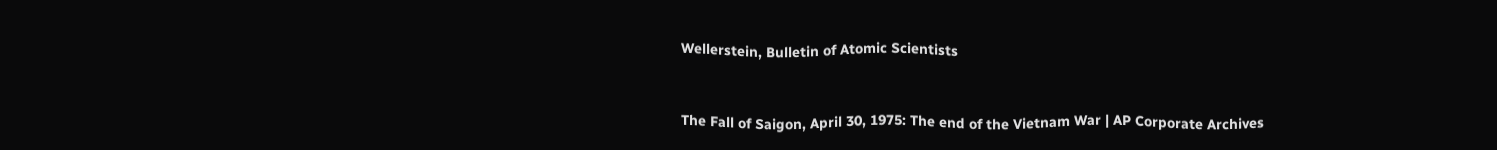Wellerstein, Bulletin of Atomic Scientists


The Fall of Saigon, April 30, 1975: The end of the Vietnam War | AP Corporate Archives